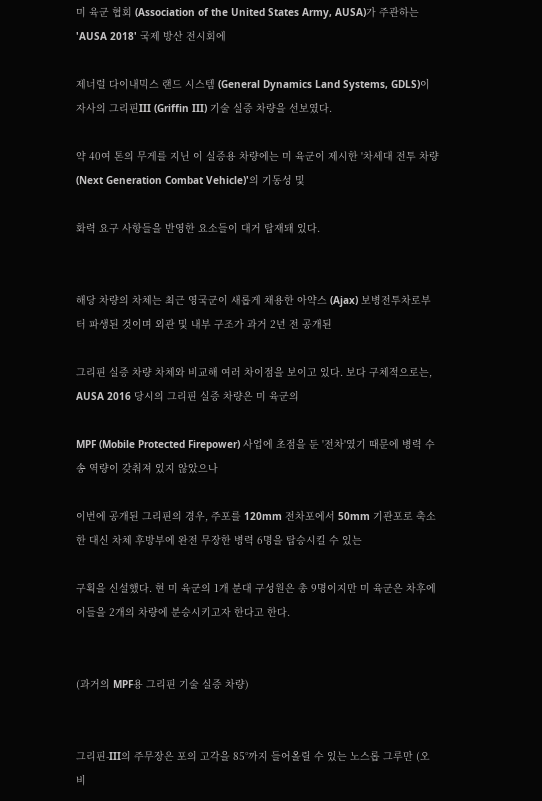미 육군 협회 (Association of the United States Army, AUSA)가 주관하는 'AUSA 2018' 국제 방산 전시회에

제너럴 다이내믹스 랜드 시스템 (General Dynamics Land Systems, GDLS)이 자사의 그리핀III (Griffin III) 기술 실증 차량을 선보였다.

약 40여 톤의 무게를 지닌 이 실증용 차량에는 미 육군이 제시한 '차세대 전투 차량 (Next Generation Combat Vehicle)'의 기동성 및

화력 요구 사항들을 반영한 요소들이 대거 탑재돼 있다.


해당 차량의 차체는 최근 영국군이 새롭게 채용한 아약스 (Ajax) 보병전투차로부터 파생된 것이며 외관 및 내부 구조가 과거 2년 전 공개된

그리핀 실증 차량 차체와 비교해 여러 차이점을 보이고 있다. 보다 구체적으로는, AUSA 2016 당시의 그리핀 실증 차량은 미 육군의

MPF (Mobile Protected Firepower) 사업에 초점을 둔 '전차'였기 때문에 병력 수송 역량이 갖춰져 있지 않았으나

이번에 공개된 그리핀의 경우, 주포를 120mm 전차포에서 50mm 기관포로 축소한 대신 차체 후방부에 완전 무장한 병력 6명을 탑승시킬 수 있는

구획을 신설했다. 현 미 육군의 1개 분대 구성원은 총 9명이지만 미 육군은 차후에 이들을 2개의 차량에 분승시키고자 한다고 한다.


(과거의 MPF용 그리핀 기술 실증 차량)


그리핀-III의 주무장은 포의 고각을 85°까지 들어올릴 수 있는 노스롭 그루만 (오비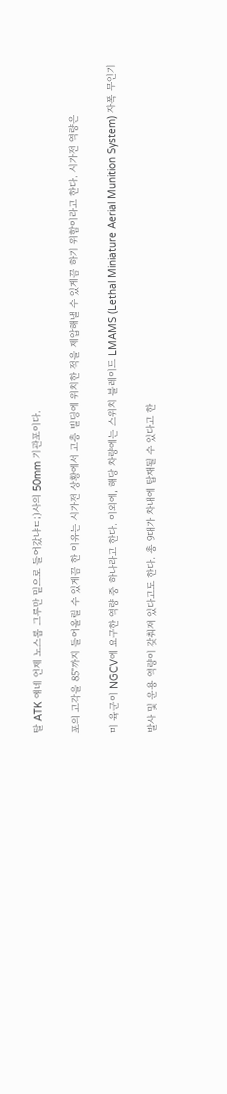탈 ATK 얘네 언제 노스롭 그루만 밑으로 들어갔냐ㄷ;)사의 50mm 기관포이다.

포의 고각을 85°까지 들어올릴 수 있게끔 한 이유는 시가전 상황에서 고층 빌딩에 위치한 적을 제압해낼 수 있게끔 하기 위함이라고 한다. 시가전 역량은

미 육군이 NGCV에 요구한 역량 중 하나라고 한다. 이외에, 해당 차량에는 스위치 블레이드 LMAMS (Lethal Miniature Aerial Munition System) 자폭 무인기

발사 및 운용 역량이 갖춰져 있다고도 한다. 총 9대가 차내에 탑재될 수 있다고 한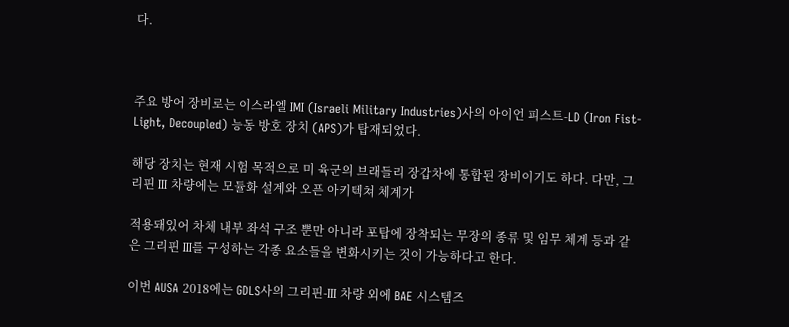다.



주요 방어 장비로는 이스라엘 IMI (Israeli Military Industries)사의 아이언 피스트-LD (Iron Fist-Light, Decoupled) 능동 방호 장치 (APS)가 탑재되었다.

해당 장치는 현재 시험 목적으로 미 육군의 브래들리 장갑차에 통합된 장비이기도 하다. 다만, 그리핀 III 차량에는 모듈화 설계와 오픈 아키텍쳐 체계가

적용돼있어 차체 내부 좌석 구조 뿐만 아니라 포탑에 장착되는 무장의 종류 및 임무 체계 등과 같은 그리핀 III를 구성하는 각종 요소들을 변화시키는 것이 가능하다고 한다.

이번 AUSA 2018에는 GDLS사의 그리핀-III 차량 외에 BAE 시스템즈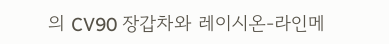의 CV90 장갑차와 레이시온-라인메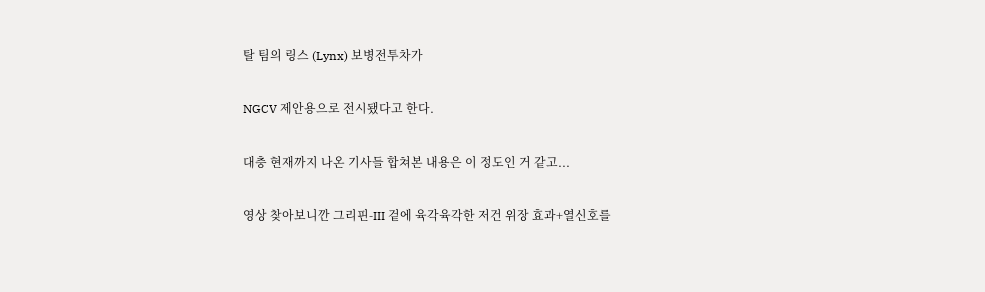탈 팀의 링스 (Lynx) 보병전투차가

NGCV 제안용으로 전시됐다고 한다.

대충 현재까지 나온 기사들 합쳐본 내용은 이 정도인 거 같고...

영상 찾아보니깐 그리핀-III 겉에 육각육각한 저건 위장 효과+열신호를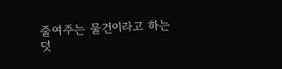줄여주는 물건이라고 하는 덧